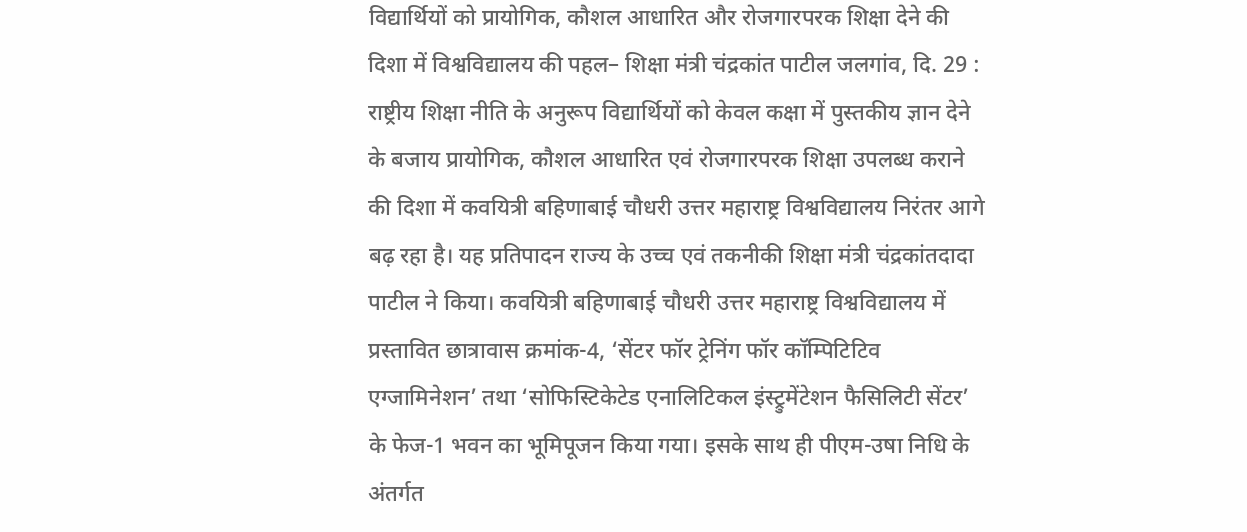विद्यार्थियों को प्रायोगिक, कौशल आधारित और रोजगारपरक शिक्षा देने की दिशा में विश्वविद्यालय की पहल– शिक्षा मंत्री चंद्रकांत पाटील जलगांव, दि. 29 : राष्ट्रीय शिक्षा नीति के अनुरूप विद्यार्थियों को केवल कक्षा में पुस्तकीय ज्ञान देने के बजाय प्रायोगिक, कौशल आधारित एवं रोजगारपरक शिक्षा उपलब्ध कराने की दिशा में कवयित्री बहिणाबाई चौधरी उत्तर महाराष्ट्र विश्वविद्यालय निरंतर आगे बढ़ रहा है। यह प्रतिपादन राज्य के उच्च एवं तकनीकी शिक्षा मंत्री चंद्रकांतदादा पाटील ने किया। कवयित्री बहिणाबाई चौधरी उत्तर महाराष्ट्र विश्वविद्यालय में प्रस्तावित छात्रावास क्रमांक-4, ‘सेंटर फॉर ट्रेनिंग फॉर कॉम्पिटिटिव एग्जामिनेशन’ तथा ‘सोफिस्टिकेटेड एनालिटिकल इंस्ट्रुमेंटेशन फैसिलिटी सेंटर’ के फेज-1 भवन का भूमिपूजन किया गया। इसके साथ ही पीएम-उषा निधि के अंतर्गत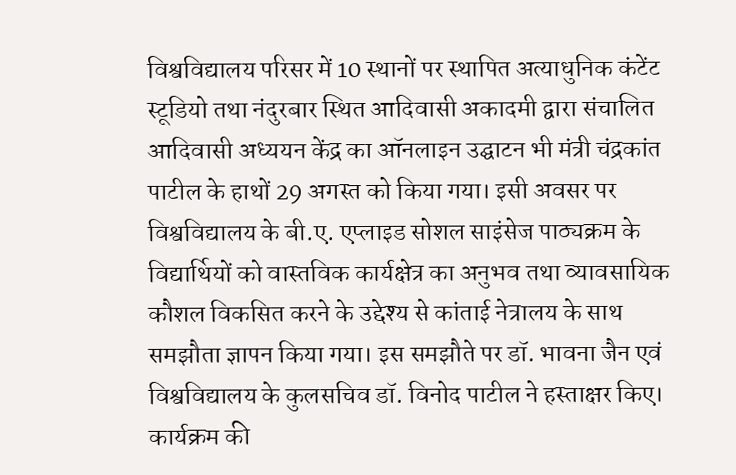विश्वविद्यालय परिसर में 10 स्थानों पर स्थापित अत्याधुनिक कंटेंट स्टूडियो तथा नंदुरबार स्थित आदिवासी अकादमी द्वारा संचालित आदिवासी अध्ययन केंद्र का ऑनलाइन उद्घाटन भी मंत्री चंद्रकांत पाटील के हाथों 29 अगस्त को किया गया। इसी अवसर पर विश्वविद्यालय के बी.ए. एप्लाइड सोशल साइंसेज पाठ्यक्रम के विद्यार्थियों को वास्तविक कार्यक्षेत्र का अनुभव तथा व्यावसायिक कौशल विकसित करने के उद्देश्य से कांताई नेत्रालय के साथ समझौता ज्ञापन किया गया। इस समझौते पर डॉ. भावना जैन एवं विश्वविद्यालय के कुलसचिव डॉ. विनोद पाटील ने हस्ताक्षर किए। कार्यक्रम की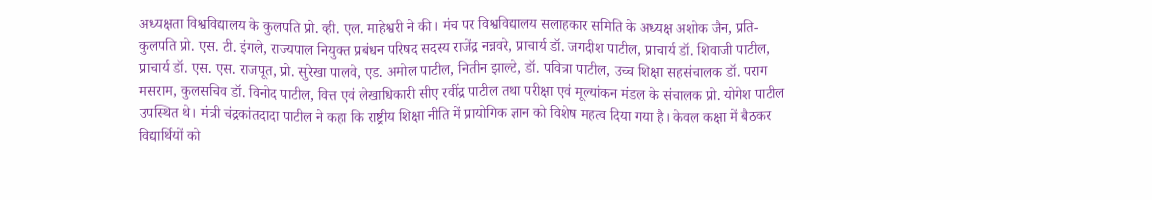अध्यक्षता विश्वविद्यालय के कुलपति प्रो. व्ही. एल. माहेश्वरी ने की। मंच पर विश्वविद्यालय सलाहकार समिति के अध्यक्ष अशोक जैन, प्रति-कुलपति प्रो. एस. टी. इंगले, राज्यपाल नियुक्त प्रबंधन परिषद सदस्य राजेंद्र नन्नवरे, प्राचार्य डॉ. जगदीश पाटील, प्राचार्य डॉ. शिवाजी पाटील, प्राचार्य डॉ. एस. एस. राजपूत, प्रो. सुरेखा पालवे, एड. अमोल पाटील, नितीन झाल्टे, डॉ. पवित्रा पाटील, उच्च शिक्षा सहसंचालक डॉ. पराग मसराम, कुलसचिव डॉ. विनोद पाटील, वित्त एवं लेखाधिकारी सीए रवींद्र पाटील तथा परीक्षा एवं मूल्यांकन मंडल के संचालक प्रो. योगेश पाटील उपस्थित थे। मंत्री चंद्रकांतदादा पाटील ने कहा कि राष्ट्रीय शिक्षा नीति में प्रायोगिक ज्ञान को विशेष महत्व दिया गया है। केवल कक्षा में बैठकर विद्यार्थियों को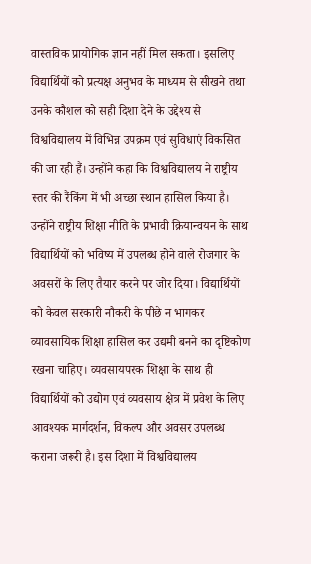वास्तविक प्रायोगिक ज्ञान नहीं मिल सकता। इसलिए विद्यार्थियों को प्रत्यक्ष अनुभव के माध्यम से सीखने तथा उनके कौशल को सही दिशा देने के उद्देश्य से विश्वविद्यालय में विभिन्न उपक्रम एवं सुविधाएं विकसित की जा रही हैं। उन्होंने कहा कि विश्वविद्यालय ने राष्ट्रीय स्तर की रैंकिंग में भी अच्छा स्थान हासिल किया है। उन्होंने राष्ट्रीय शिक्षा नीति के प्रभावी क्रियान्वयन के साथ विद्यार्थियों को भविष्य में उपलब्ध होने वाले रोजगार के अवसरों के लिए तैयार करने पर जोर दिया। विद्यार्थियों को केवल सरकारी नौकरी के पीछे न भागकर व्यावसायिक शिक्षा हासिल कर उद्यमी बनने का दृष्टिकोण रखना चाहिए। व्यवसायपरक शिक्षा के साथ ही विद्यार्थियों को उद्योग एवं व्यवसाय क्षेत्र में प्रवेश के लिए आवश्यक मार्गदर्शन, विकल्प और अवसर उपलब्ध कराना जरूरी है। इस दिशा में विश्वविद्यालय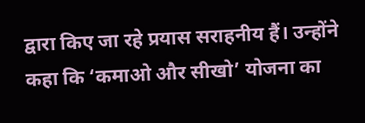द्वारा किए जा रहे प्रयास सराहनीय हैं। उन्होंने कहा कि ‘कमाओ और सीखो’ योजना का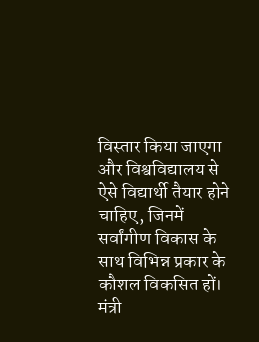विस्तार किया जाएगा और विश्वविद्यालय से ऐसे विद्यार्थी तैयार होने चाहिए, जिनमें सर्वांगीण विकास के साथ विभिन्न प्रकार के कौशल विकसित हों। मंत्री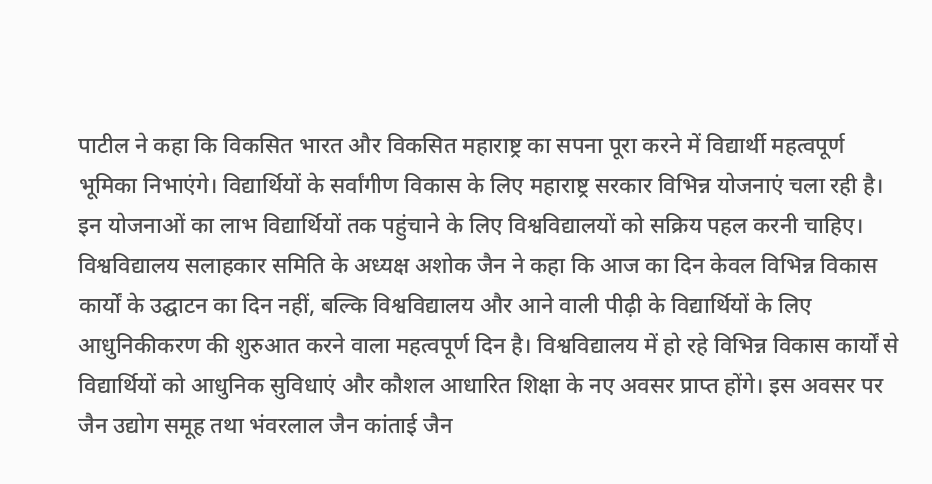पाटील ने कहा कि विकसित भारत और विकसित महाराष्ट्र का सपना पूरा करने में विद्यार्थी महत्वपूर्ण भूमिका निभाएंगे। विद्यार्थियों के सर्वांगीण विकास के लिए महाराष्ट्र सरकार विभिन्न योजनाएं चला रही है। इन योजनाओं का लाभ विद्यार्थियों तक पहुंचाने के लिए विश्वविद्यालयों को सक्रिय पहल करनी चाहिए। विश्वविद्यालय सलाहकार समिति के अध्यक्ष अशोक जैन ने कहा कि आज का दिन केवल विभिन्न विकास कार्यों के उद्घाटन का दिन नहीं, बल्कि विश्वविद्यालय और आने वाली पीढ़ी के विद्यार्थियों के लिए आधुनिकीकरण की शुरुआत करने वाला महत्वपूर्ण दिन है। विश्वविद्यालय में हो रहे विभिन्न विकास कार्यों से विद्यार्थियों को आधुनिक सुविधाएं और कौशल आधारित शिक्षा के नए अवसर प्राप्त होंगे। इस अवसर पर जैन उद्योग समूह तथा भंवरलाल जैन कांताई जैन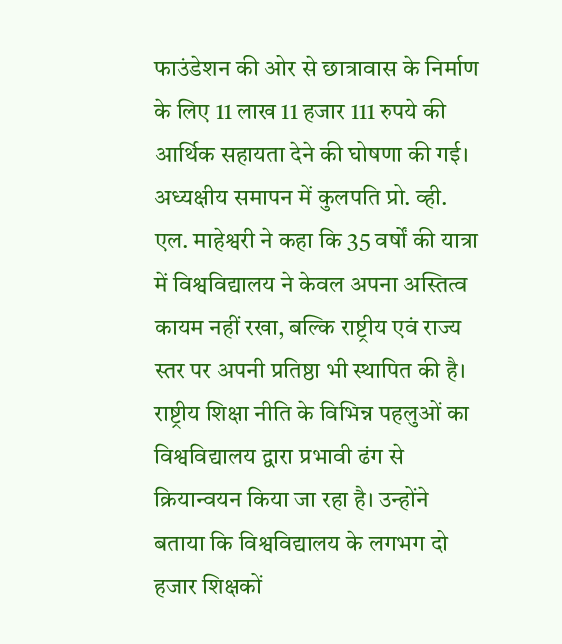फाउंडेशन की ओर से छात्रावास के निर्माण के लिए 11 लाख 11 हजार 111 रुपये की आर्थिक सहायता देने की घोषणा की गई। अध्यक्षीय समापन में कुलपति प्रो. व्ही. एल. माहेश्वरी ने कहा कि 35 वर्षों की यात्रा में विश्वविद्यालय ने केवल अपना अस्तित्व कायम नहीं रखा, बल्कि राष्ट्रीय एवं राज्य स्तर पर अपनी प्रतिष्ठा भी स्थापित की है। राष्ट्रीय शिक्षा नीति के विभिन्न पहलुओं का विश्वविद्यालय द्वारा प्रभावी ढंग से क्रियान्वयन किया जा रहा है। उन्होंने बताया कि विश्वविद्यालय के लगभग दो हजार शिक्षकों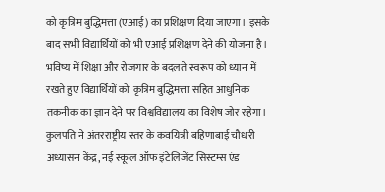को कृत्रिम बुद्धिमत्ता (एआई) का प्रशिक्षण दिया जाएगा। इसके बाद सभी विद्यार्थियों को भी एआई प्रशिक्षण देने की योजना है। भविष्य में शिक्षा और रोजगार के बदलते स्वरूप को ध्यान में रखते हुए विद्यार्थियों को कृत्रिम बुद्धिमत्ता सहित आधुनिक तकनीक का ज्ञान देने पर विश्वविद्यालय का विशेष जोर रहेगा। कुलपति ने अंतरराष्ट्रीय स्तर के कवयित्री बहिणाबाई चौधरी अध्यासन केंद्र, नई स्कूल ऑफ इंटेलिजेंट सिस्टम्स एंड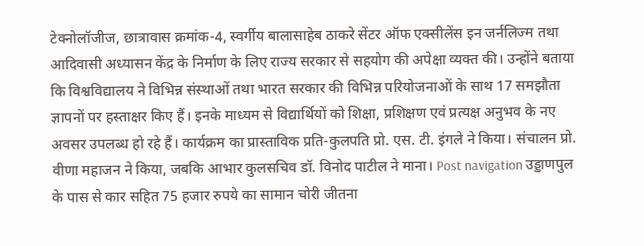टेक्नोलॉजीज, छात्रावास क्रमांक-4, स्वर्गीय बालासाहेब ठाकरे सेंटर ऑफ एक्सीलेंस इन जर्नलिज्म तथा आदिवासी अध्यासन केंद्र के निर्माण के लिए राज्य सरकार से सहयोग की अपेक्षा व्यक्त की। उन्होंने बताया कि विश्वविद्यालय ने विभिन्न संस्थाओं तथा भारत सरकार की विभिन्न परियोजनाओं के साथ 17 समझौता ज्ञापनों पर हस्ताक्षर किए हैं। इनके माध्यम से विद्यार्थियों को शिक्षा, प्रशिक्षण एवं प्रत्यक्ष अनुभव के नए अवसर उपलब्ध हो रहे हैं। कार्यक्रम का प्रास्ताविक प्रति-कुलपति प्रो. एस. टी. इंगले ने किया। संचालन प्रो. वीणा महाजन ने किया, जबकि आभार कुलसचिव डॉ. विनोद पाटील ने माना। Post navigation उड्डाणपुल के पास से कार सहित 75 हजार रुपये का सामान चोरी जीतना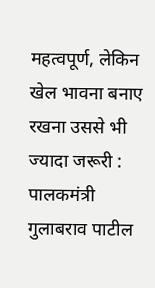महत्वपूर्ण, लेकिन खेल भावना बनाए रखना उससे भी ज्यादा जरूरी : पालकमंत्री गुलाबराव पाटील